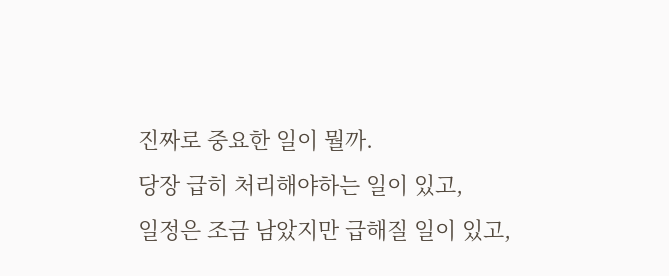진짜로 중요한 일이 뭘까.
당장 급히 처리해야하는 일이 있고,
일정은 조금 남았지만 급해질 일이 있고,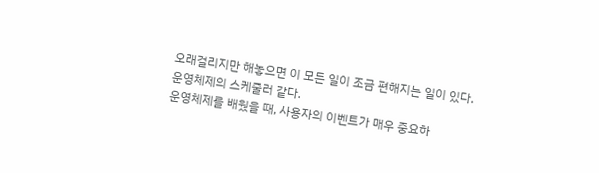오래걸리지만 해놓으면 이 모든 일이 조금 편해지는 일이 있다.
운영체제의 스케줄러 같다.
운영체제를 배웠을 때, 사용자의 이벤트가 매우 중요하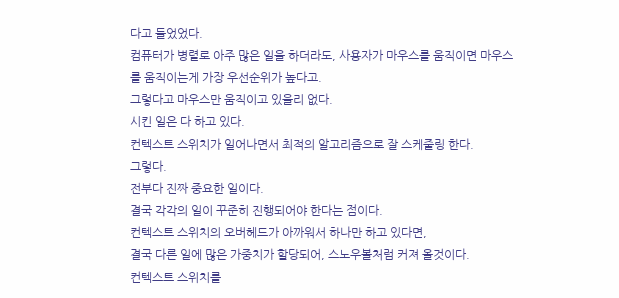다고 들었었다.
컴퓨터가 병렬로 아주 많은 일을 하더라도, 사용자가 마우스를 움직이면 마우스를 움직이는게 가장 우선순위가 높다고.
그렇다고 마우스만 움직이고 있을리 없다.
시킨 일은 다 하고 있다.
컨텍스트 스위치가 일어나면서 최적의 알고리즘으로 잘 스케줄링 한다.
그렇다.
전부다 진짜 중요한 일이다.
결국 각각의 일이 꾸준히 진행되어야 한다는 점이다.
컨텍스트 스위치의 오버헤드가 아까워서 하나만 하고 있다면,
결국 다른 일에 많은 가중치가 할당되어, 스노우볼처럼 커져 올것이다.
컨텍스트 스위치를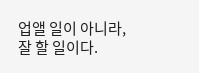업앨 일이 아니라,
잘 할 일이다.